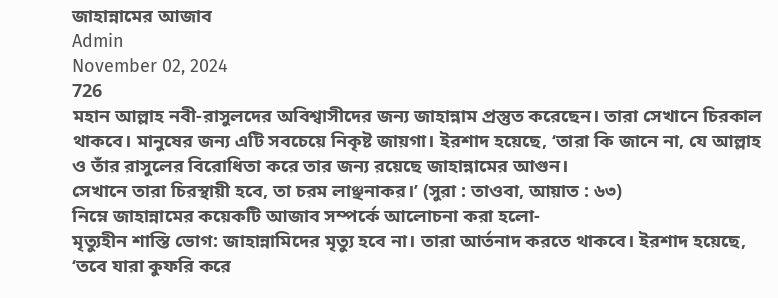জাহান্নামের আজাব
Admin
November 02, 2024
726
মহান আল্লাহ নবী-রাসুলদের অবিশ্বাসীদের জন্য জাহান্নাম প্রস্তুত করেছেন। তারা সেখানে চিরকাল থাকবে। মানুষের জন্য এটি সবচেয়ে নিকৃষ্ট জায়গা। ইরশাদ হয়েছে, ‘তারা কি জানে না, যে আল্লাহ ও তাঁর রাসুলের বিরোধিতা করে তার জন্য রয়েছে জাহান্নামের আগুন।
সেখানে তারা চিরস্থায়ী হবে, তা চরম লাঞ্ছনাকর।’ (সুরা : তাওবা, আয়াত : ৬৩)
নিম্নে জাহান্নামের কয়েকটি আজাব সম্পর্কে আলোচনা করা হলো-
মৃত্যুহীন শাস্তি ভোগ: জাহান্নামিদের মৃত্যু হবে না। তারা আর্তনাদ করতে থাকবে। ইরশাদ হয়েছে, ‘তবে যারা কুফরি করে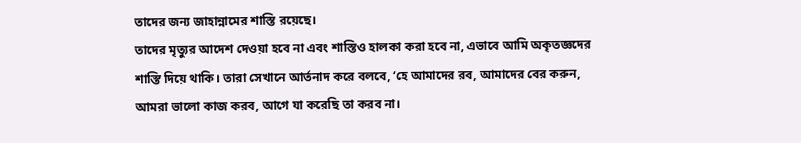তাদের জন্য জাহান্নামের শাস্তি রয়েছে।
তাদের মৃত্যুর আদেশ দেওয়া হবে না এবং শাস্তিও হালকা করা হবে না, এভাবে আমি অকৃতজ্ঞদের শাস্তি দিয়ে থাকি। তারা সেখানে আর্তনাদ করে বলবে, ‘হে আমাদের রব, আমাদের বের করুন, আমরা ভালো কাজ করব, আগে যা করেছি তা করব না।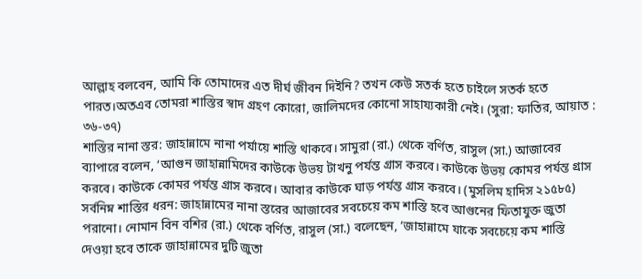আল্লাহ বলবেন, আমি কি তোমাদের এত দীর্ঘ জীবন দিইনি? তখন কেউ সতর্ক হতে চাইলে সতর্ক হতে পারত।অতএব তোমরা শাস্তির স্বাদ গ্রহণ কোরো, জালিমদের কোনো সাহায্যকারী নেই। (সুরা: ফাতির, আয়াত : ৩৬-৩৭)
শাস্তির নানা স্তর: জাহান্নামে নানা পর্যায়ে শাস্তি থাকবে। সামুরা (রা.) থেকে বর্ণিত, রাসুল (সা.) আজাবের ব্যাপারে বলেন, ‘আগুন জাহান্নামিদের কাউকে উভয় টাখনু পর্যন্ত গ্রাস করবে। কাউকে উভয় কোমর পর্যন্ত গ্রাস করবে। কাউকে কোমর পর্যন্ত গ্রাস করবে। আবার কাউকে ঘাড় পর্যন্ত গ্রাস করবে। (মুসলিম হাদিস ২১৫৮৫)
সর্বনিম্ন শাস্তির ধরন: জাহান্নামের নানা স্তরের আজাবের সবচেয়ে কম শাস্তি হবে আগুনের ফিতাযুক্ত জুতা পরানো। নোমান বিন বশির (রা.) থেকে বর্ণিত, রাসুল (সা.) বলেছেন, ‘জাহান্নামে যাকে সবচেয়ে কম শাস্তি দেওয়া হবে তাকে জাহান্নামের দুটি জুতা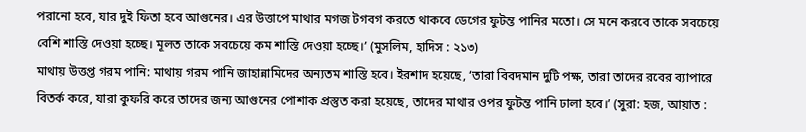পরানো হবে, যার দুই ফিতা হবে আগুনের। এর উত্তাপে মাথার মগজ টগবগ করতে থাকবে ডেগের ফুটন্ত পানির মতো। সে মনে করবে তাকে সবচেয়ে বেশি শাস্তি দেওয়া হচ্ছে। মূলত তাকে সবচেয়ে কম শাস্তি দেওয়া হচ্ছে।’ (মুসলিম, হাদিস : ২১৩)
মাথায় উত্তপ্ত গরম পানি: মাথায় গরম পানি জাহান্নামিদের অন্যতম শাস্তি হবে। ইরশাদ হয়েছে, ‘তারা বিবদমান দুটি পক্ষ, তারা তাদের রবের ব্যাপারে বিতর্ক করে, যারা কুফরি করে তাদের জন্য আগুনের পোশাক প্রস্তুত করা হয়েছে, তাদের মাথার ওপর ফুটন্ত পানি ঢালা হবে।’ (সুরা: হজ, আয়াত :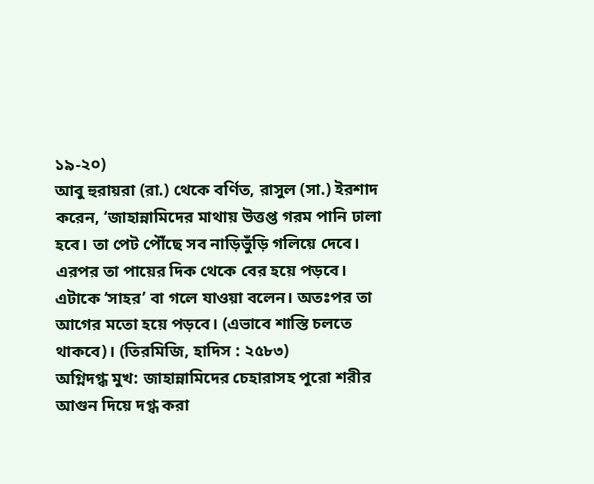১৯-২০)
আবু হুরায়রা (রা.) থেকে বর্ণিত, রাসুল (সা.) ইরশাদ করেন, ‘জাহান্নামিদের মাথায় উত্তপ্ত গরম পানি ঢালা হবে। তা পেট পৌঁছে সব নাড়িভুঁড়ি গলিয়ে দেবে। এরপর তা পায়ের দিক থেকে বের হয়ে পড়বে। এটাকে ‘সাহর’ বা গলে যাওয়া বলেন। অতঃপর তা আগের মতো হয়ে পড়বে। (এভাবে শাস্তি চলতে থাকবে)। (তিরমিজি, হাদিস : ২৫৮৩)
অগ্নিদগ্ধ মুখ: জাহান্নামিদের চেহারাসহ পুরো শরীর আগুন দিয়ে দগ্ধ করা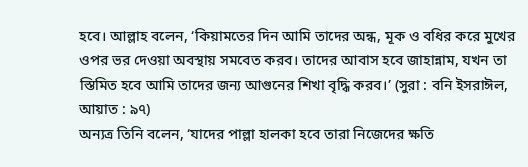হবে। আল্লাহ বলেন, ‘কিয়ামতের দিন আমি তাদের অন্ধ, মূক ও বধির করে মুখের ওপর ভর দেওয়া অবস্থায় সমবেত করব। তাদের আবাস হবে জাহান্নাম, যখন তা স্তিমিত হবে আমি তাদের জন্য আগুনের শিখা বৃদ্ধি করব।’ (সুরা : বনি ইসরাঈল, আয়াত : ৯৭)
অন্যত্র তিনি বলেন, ‘যাদের পাল্লা হালকা হবে তারা নিজেদের ক্ষতি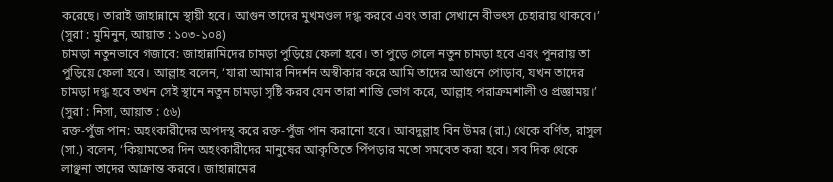করেছে। তারাই জাহান্নামে স্থায়ী হবে। আগুন তাদের মুখমণ্ডল দগ্ধ করবে এবং তারা সেখানে বীভৎস চেহারায় থাকবে।’ (সুরা : মুমিনুন, আয়াত : ১০৩-১০৪)
চামড়া নতুনভাবে গজাবে: জাহান্নামিদের চামড়া পুড়িয়ে ফেলা হবে। তা পুড়ে গেলে নতুন চামড়া হবে এবং পুনরায় তা পুড়িয়ে ফেলা হবে। আল্লাহ বলেন, ‘যারা আমার নিদর্শন অস্বীকার করে আমি তাদের আগুনে পোড়াব, যখন তাদের চামড়া দগ্ধ হবে তখন সেই স্থানে নতুন চামড়া সৃষ্টি করব যেন তারা শাস্তি ভোগ করে, আল্লাহ পরাক্রমশালী ও প্রজ্ঞাময়।’ (সুরা : নিসা, আয়াত : ৫৬)
রক্ত-পুঁজ পান: অহংকারীদের অপদস্থ করে রক্ত-পুঁজ পান করানো হবে। আবদুল্লাহ বিন উমর (রা.) থেকে বর্ণিত, রাসুল (সা.) বলেন, ‘কিয়ামতের দিন অহংকারীদের মানুষের আকৃতিতে পিঁপড়ার মতো সমবেত করা হবে। সব দিক থেকে লাঞ্ছনা তাদের আক্রান্ত করবে। জাহান্নামের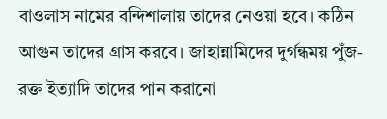বাওলাস নামের বন্দিশালায় তাদের নেওয়া হবে। কঠিন আগুন তাদের গ্রাস করবে। জাহান্নামিদের দুর্গন্ধময় পুঁজ-রক্ত ইত্যাদি তাদের পান করানো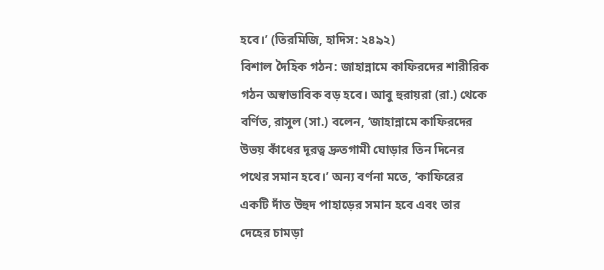হবে।’ (তিরমিজি, হাদিস: ২৪৯২)
বিশাল দৈহিক গঠন: জাহান্নামে কাফিরদের শারীরিক গঠন অস্বাভাবিক বড় হবে। আবু হুরায়রা (রা.) থেকে বর্ণিত, রাসুল (সা.) বলেন, ‘জাহান্নামে কাফিরদের উভয় কাঁধের দূরত্ব দ্রুতগামী ঘোড়ার তিন দিনের পথের সমান হবে।’ অন্য বর্ণনা মতে, ‘কাফিরের একটি দাঁত উহুদ পাহাড়ের সমান হবে এবং তার দেহের চামড়া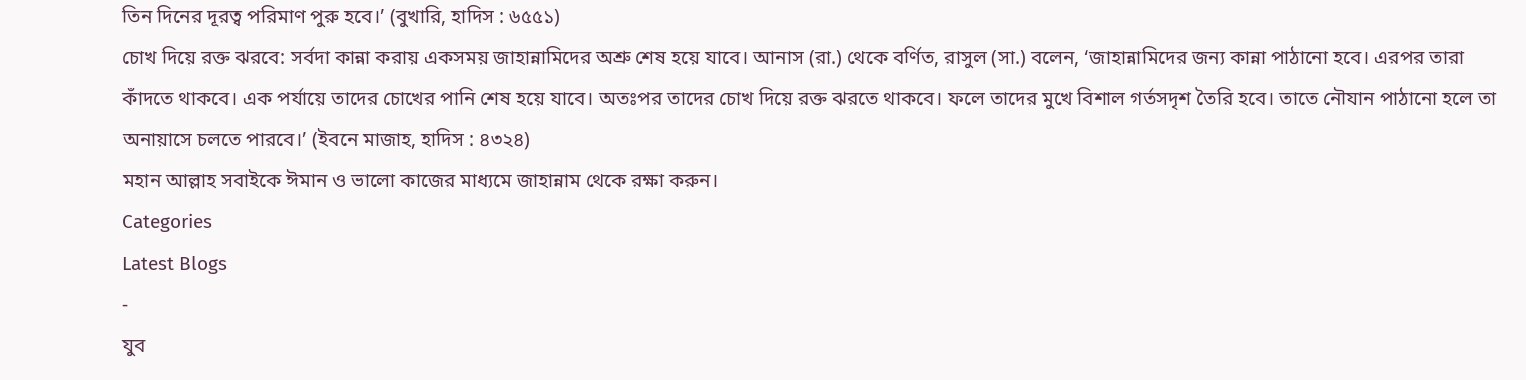তিন দিনের দূরত্ব পরিমাণ পুরু হবে।’ (বুখারি, হাদিস : ৬৫৫১)
চোখ দিয়ে রক্ত ঝরবে: সর্বদা কান্না করায় একসময় জাহান্নামিদের অশ্রু শেষ হয়ে যাবে। আনাস (রা.) থেকে বর্ণিত, রাসুল (সা.) বলেন, ‘জাহান্নামিদের জন্য কান্না পাঠানো হবে। এরপর তারা কাঁদতে থাকবে। এক পর্যায়ে তাদের চোখের পানি শেষ হয়ে যাবে। অতঃপর তাদের চোখ দিয়ে রক্ত ঝরতে থাকবে। ফলে তাদের মুখে বিশাল গর্তসদৃশ তৈরি হবে। তাতে নৌযান পাঠানো হলে তা অনায়াসে চলতে পারবে।’ (ইবনে মাজাহ, হাদিস : ৪৩২৪)
মহান আল্লাহ সবাইকে ঈমান ও ভালো কাজের মাধ্যমে জাহান্নাম থেকে রক্ষা করুন।
Categories
Latest Blogs
-
যুব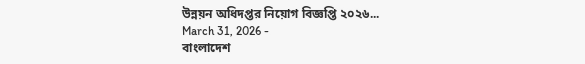উন্নয়ন অধিদপ্তর নিয়োগ বিজ্ঞপ্তি ২০২৬...
March 31, 2026 -
বাংলাদেশ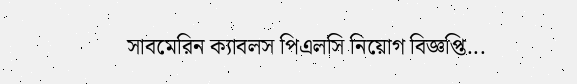সাবমেরিন ক্যাবলস পিএলসি নিয়োগ বিজ্ঞপ্তি...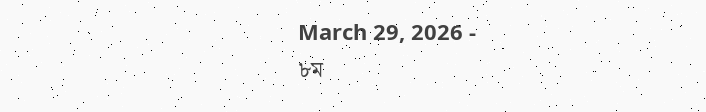March 29, 2026 -
৮ম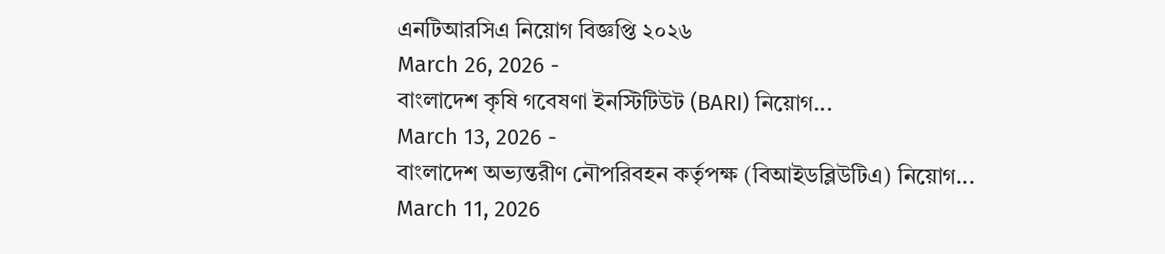এনটিআরসিএ নিয়োগ বিজ্ঞপ্তি ২০২৬
March 26, 2026 -
বাংলাদেশ কৃষি গবেষণা ইনস্টিটিউট (BARI) নিয়োগ...
March 13, 2026 -
বাংলাদেশ অভ্যন্তরীণ নৌপরিবহন কর্তৃপক্ষ (বিআইডব্লিউটিএ) নিয়োগ...
March 11, 2026